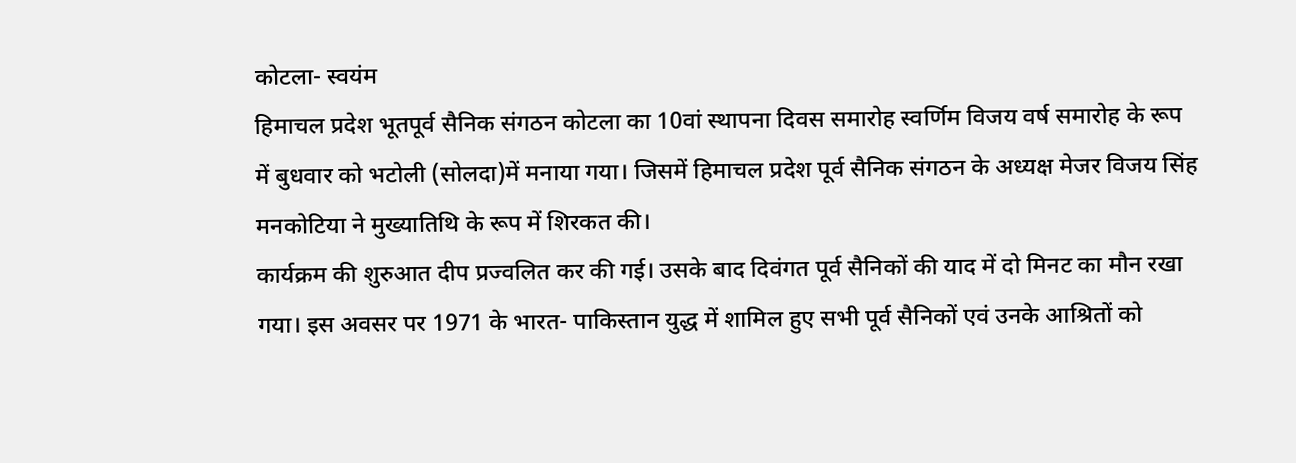कोटला- स्वयंम
हिमाचल प्रदेश भूतपूर्व सैनिक संगठन कोटला का 10वां स्थापना दिवस समारोह स्वर्णिम विजय वर्ष समारोह के रूप में बुधवार को भटोली (सोलदा)में मनाया गया। जिसमें हिमाचल प्रदेश पूर्व सैनिक संगठन के अध्यक्ष मेजर विजय सिंह मनकोटिया ने मुख्यातिथि के रूप में शिरकत की।
कार्यक्रम की शुरुआत दीप प्रज्वलित कर की गई। उसके बाद दिवंगत पूर्व सैनिकों की याद में दो मिनट का मौन रखा गया। इस अवसर पर 1971 के भारत- पाकिस्तान युद्ध में शामिल हुए सभी पूर्व सैनिकों एवं उनके आश्रितों को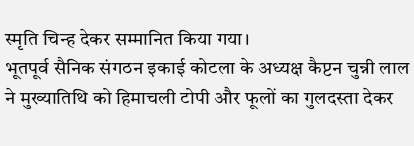स्मृति चिन्ह देकर सम्मानित किया गया।
भूतपूर्व सैनिक संगठन इकाई कोटला के अध्यक्ष कैप्टन चुन्नी लाल ने मुख्यातिथि को हिमाचली टोपी और फूलों का गुलदस्ता देकर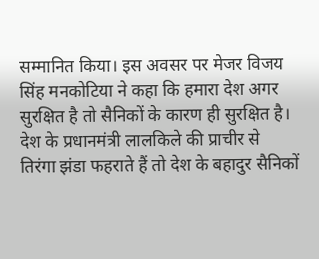सम्मानित किया। इस अवसर पर मेजर विजय सिंह मनकोटिया ने कहा कि हमारा देश अगर सुरक्षित है तो सैनिकों के कारण ही सुरक्षित है। देश के प्रधानमंत्री लालकिले की प्राचीर से तिरंगा झंडा फहराते हैं तो देश के बहादुर सैनिकों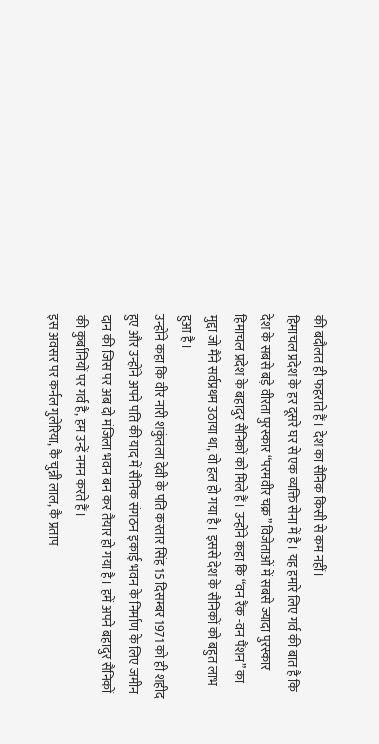की बदौलत ही फहराते हैं। देश का सैनिक किसी से कम नहीं।
हिमाचल प्रदेश के हर दूसरे घर से एक व्यक्ति सेना में है। यह हमारे लिए गर्व की बात है कि देश के सबसे बड़े वीरता पुरस्कार “परमवीर चक्र” विजेताओं में सबसे ज्यादा पुरस्कार हिमाचल प्रदेश के बहादुर सैनिकों को मिले हैं। उन्होंने कहा कि “वन रैंक -वन पैंशन” का मुद्दा जो मैंने सर्वप्रथम उठाया था, वो हल हो गया है। इससे देश के सैनिकों को बहुत लाभ हुआ है।
उन्होंने कहा कि वीर नारी शकुंतला देवी के पति करतार सिंह 15 दिसम्बर 1971 को ही शहीद हुए और उन्होंने अपने पति की याद में सैनिक संगठन इकाई भवन के निर्माण के लिए जमीन दान की जिस पर अब दो मंजिला भवन बन कर तैयार हो गया है। हमें अपने बहादुर सैनिकों की कुर्बानियों पर गर्व है, हम उन्हें नमन करते हैं।
इस अवसर पर कर्नल गुलेरिया, कै चुन्नी लाल, कै प्रताप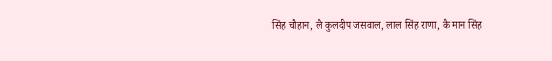सिंह चौहान, लै कुलदीप जसवाल, लाल सिंह राणा, कै मान सिंह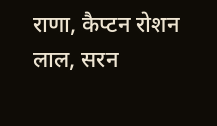राणा, कैप्टन रोशन लाल, सरन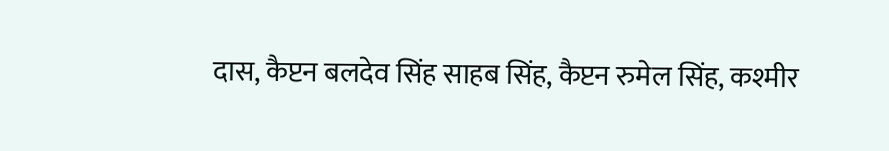दास, कैप्टन बलदेव सिंह साहब सिंह, कैप्टन रुमेल सिंह, कश्मीर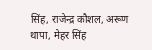सिंह, राजेन्द्र कौशल, अरूण थापा, मेहर सिंह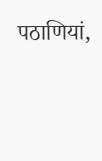पठाणियां,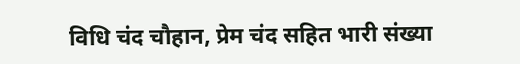विधि चंद चौहान, प्रेम चंद सहित भारी संख्या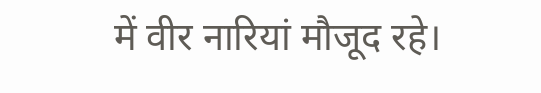में वीर नारियां मौजूद रहे।